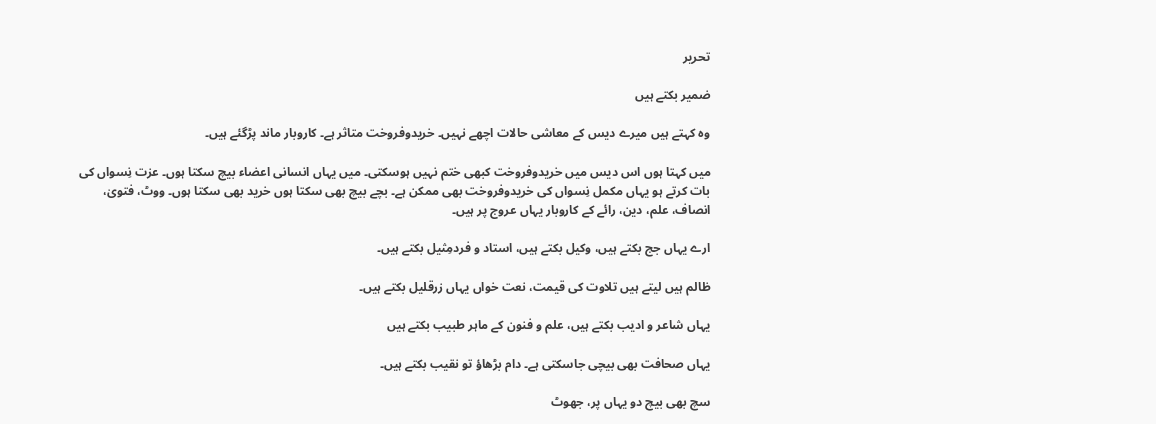تحریر

ضمیر بکتے ہیں

وہ کہتے ہیں میرے دیس کے معاشی حالات اچھے نہیں۔ خریدوفروخت متاثر ہے۔ کاروبار ماند پڑگئے ہیں۔

میں کہتا ہوں اس دیس میں خریدوفروخت کبھی ختم نہیں ہوسکتی۔ میں یہاں انسانی اعضاء بیچ سکتا ہوں۔ عزت نِسواں کی بات کرتے ہو یہاں مکمل نِسواں کی خریدوفروخت بھی ممکن ہے۔ بچے بیچ بھی سکتا ہوں خرید بھی سکتا ہوں۔ ووٹ، فتویٰ، انصاف، علم، دین، رائے کے کاروبار یہاں عروج پر ہیں۔

ارے یہاں جج بکتے ہیں، وکیل بکتے ہیں، استاد و فردمِثیل بکتے ہیں۔

ظالم ہیں لیتے ہیں تلاوت کی قیمت، نعت خواں یہاں زرقلیل بکتے ہیں۔

یہاں شاعر و ادیب بکتے ہیں، علم و فنون کے ماہر طبیب بکتے ہیں

یہاں صحافت بھی بیچی جاسکتی ہے۔ دام بڑھاؤ تو نقیب بکتے ہیں۔

سچ بھی بیچ دو یہاں پر، جھوٹ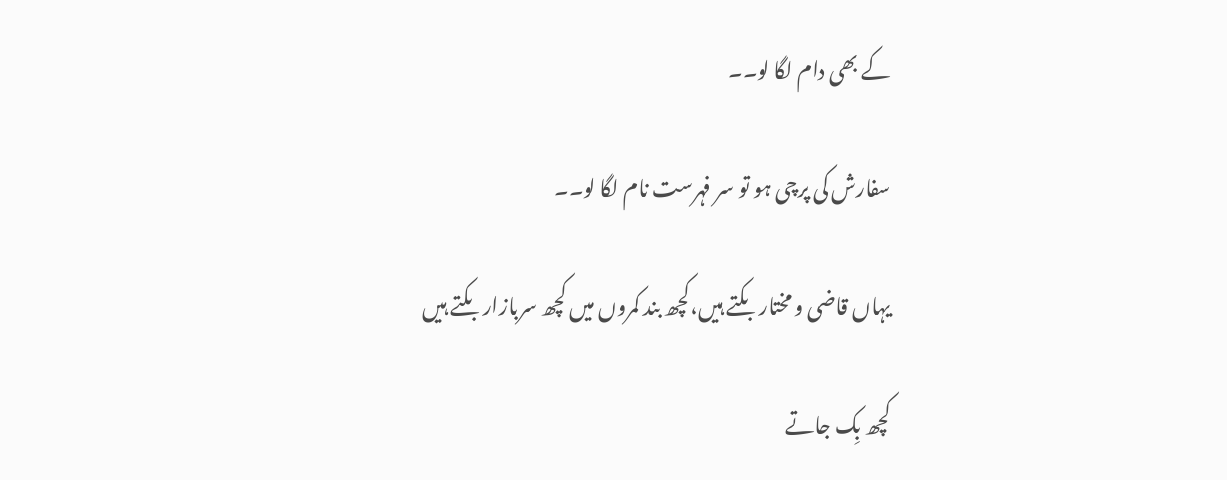کے بھی دام لگا لو۔۔

سفارش کی پرچی ہو تو سر فہرست نام لگا لو۔۔

یہاں قاضی و مختار بکتے ہیں،کچھ بند کمروں میں کچھ سربازار بکتے ہیں

کچھ بِک جاتے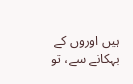ہیں اوروں کے بہکانے سے، تو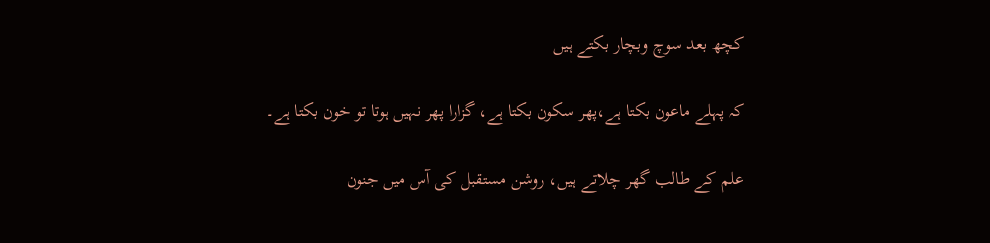کچھ بعد سوچ وبچار بکتے ہیں

کہ پہلے ماعون بکتا ہے،پھر سکون بکتا ہے، گزارا پھر نہیں ہوتا تو خون بکتا ہے۔

علم کے طالب گھر چلاتے ہیں، روشن مستقبل کی آس میں جنون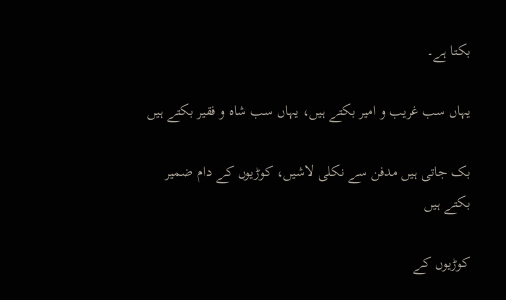بکتا ہے۔

یہاں سب غریب و امیر بکتے ہیں، یہاں سب شاہ و فقیر بکتے ہیں

بک جاتی ہیں مدفن سے نکلی لاشیں، کوڑیوں کے دام ضمیر بکتے ہیں

کوڑیوں کے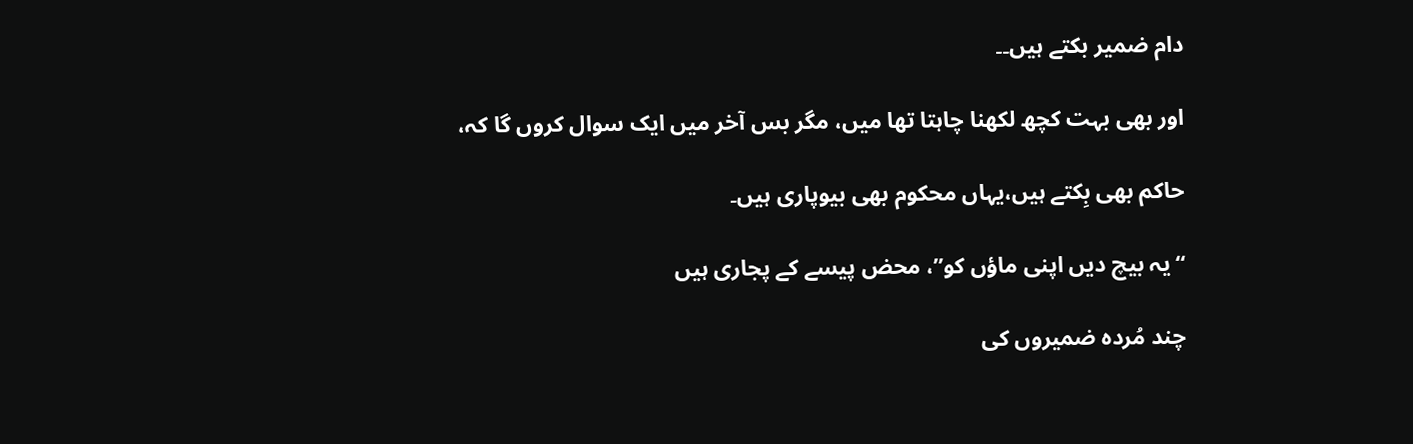دام ضمیر بکتے ہیں۔۔

اور بھی بہت کچھ لکھنا چاہتا تھا میں، مگر بس آخر میں ایک سوال کروں گا کہ،

حاکم بھی بِکتے ہیں،یہاں محکوم بھی بیوپاری ہیں۔

“یہ بیچ دیں اپنی ماؤں کو”، محض پیسے کے پجاری ہیں

چند مُردہ ضمیروں کی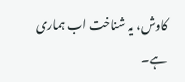کاوش، یہ شناخت اب ہماری ہے۔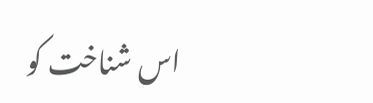اس شناخت کو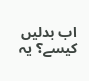اب بدلیں کیسے؟ یہ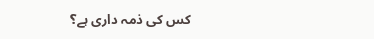کس کی ذمہ داری ہے؟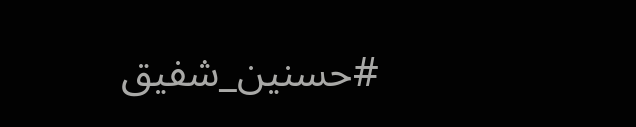#حسنین_شفیق